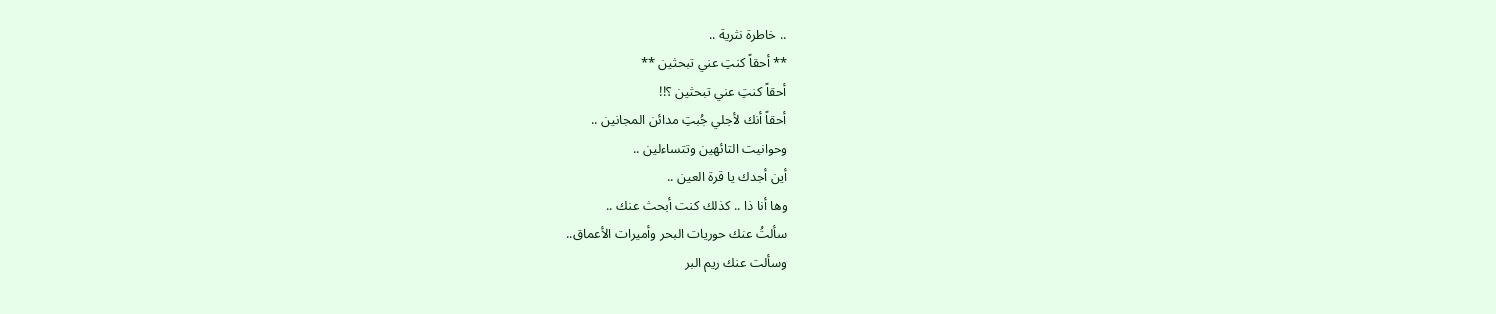.. خاطرة نثرية ..
** أحقاً كنتِ عني تبحثين **
أحقاً كنتِ عني تبحثين ؟!!
أحقاً أنك لأجلي جُبتِ مدائن المجانين ..
وحوانيت التائهين وتتساءلين ..
أين أجدك يا قرة العين ..
وها أنا ذا .. كذلك كنت أبحث عنك ..
سألتُ عنك حوريات البحر وأميرات الأعماق..
وسألت عنك ريم البر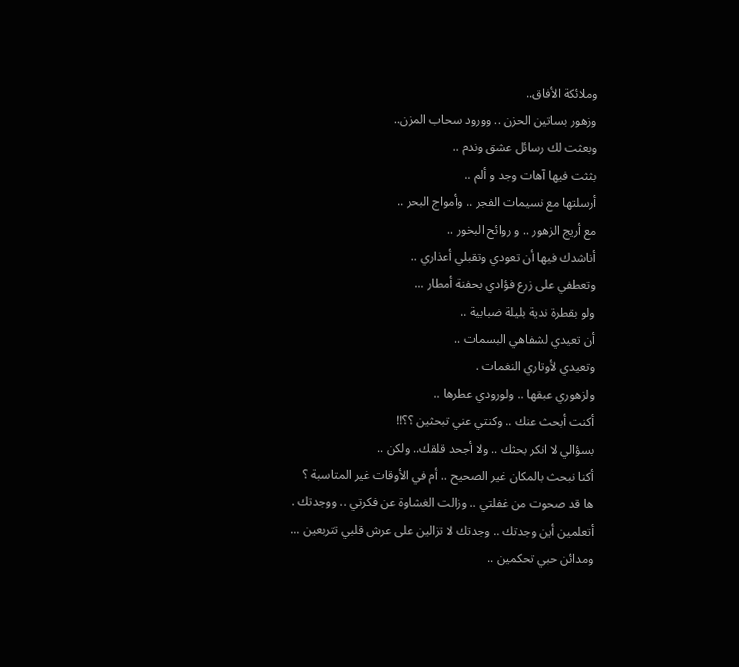وملائكة الأفاق..
وزهور بساتين الحزن .. وورود سحاب المزن..
وبعثت لك رسائل عشق وندم ..
بثثت فيها آهات وجد و ألم ..
أرسلتها مع نسيمات الفجر .. وأمواج البحر ..
مع أريج الزهور .. و روائح البخور ..
أناشدك فيها أن تعودي وتقبلي أعذاري ..
وتعطفي على زرع فؤادي بحفنة أمطار ...
ولو بقطرة ندية بليلة ضبابية ..
أن تعيدي لشفاهي البسمات ..
وتعيدي لأوتاري النغمات .
ولزهوري عبقها .. ولورودي عطرها ..
أكنت أبحث عنك .. وكنتي عني تبحثين ؟؟!!
بسؤالي لا انكر بحثك .. ولا أجحد قلقك.. ولكن ..
أكنا نبحث بالمكان غير الصحيح .. أم في الأوقات غير المتاسبة ؟
ها قد صحوت من غفلتي .. وزالت الغشاوة عن فكرتي .. ووجدتك .
أتعلمين أين وجدتك .. وجدتك لا تزالين على عرش قلبي تتربعين ... ومدائن حبي تحكمين ..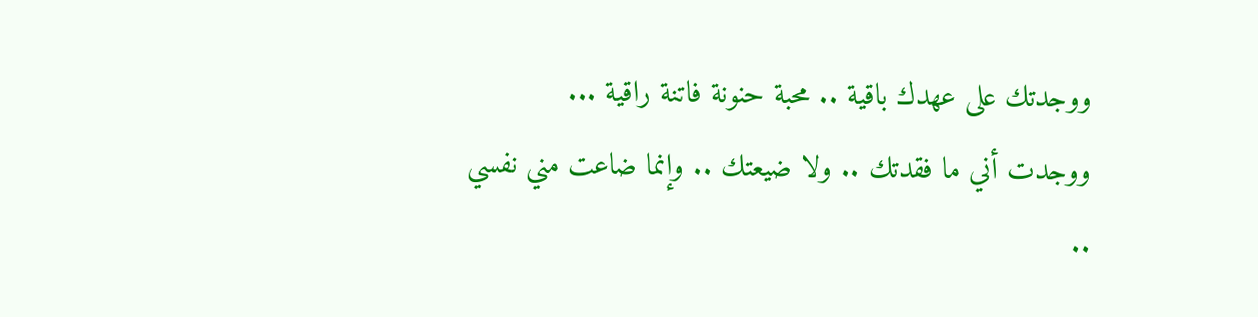ووجدتك على عهدك باقية .. محبة حنونة فاتنة راقية ...
ووجدت أني ما فقدتك .. ولا ضيعتك .. وإنما ضاعت مني نفسي ..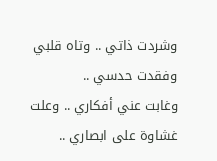وشردت ذاتي .. وتاه قلبي وفقدت حدسي ..
وغابت عني أفكاري .. وعلت غشاوة على ابصاري ..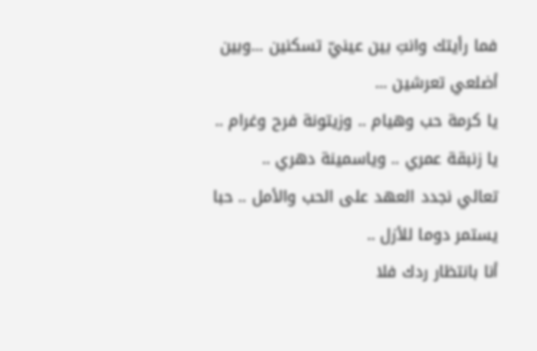فما رأيتك وانتِ بين عينيّ تسكنين ...وبين أضلعي تعرشين ...
يا كرمة حب وهيام .. وزيتونة فرح وغرام ..
يا زنبقة عمري .. وياسمينة دهري ..
تعالي نجدد العهد على الحب والأمل .. حبا يستمر دوما للأزل ..
أنا بانتظار ردك فلا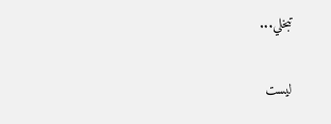تبخلي...

ليست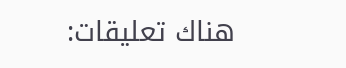هناك تعليقات: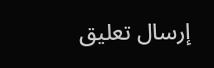إرسال تعليق